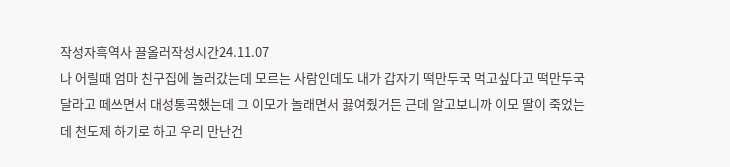작성자흑역사 끌올러작성시간24.11.07
나 어릴때 엄마 친구집에 놀러갔는데 모르는 사람인데도 내가 갑자기 떡만두국 먹고싶다고 떡만두국 달라고 떼쓰면서 대성통곡했는데 그 이모가 놀래면서 끓여줬거든 근데 알고보니까 이모 딸이 죽었는데 천도제 하기로 하고 우리 만난건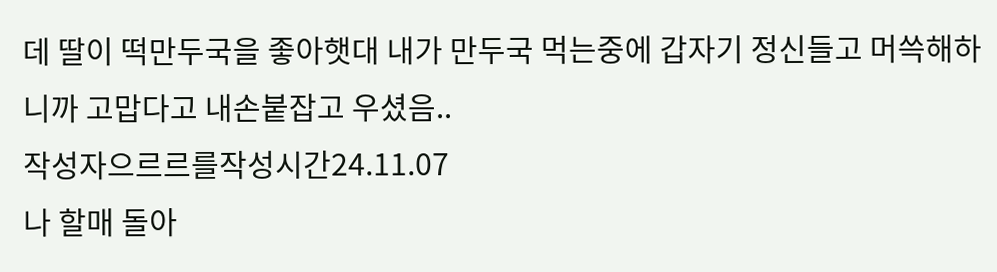데 딸이 떡만두국을 좋아햇대 내가 만두국 먹는중에 갑자기 정신들고 머쓱해하니까 고맙다고 내손붙잡고 우셨음..
작성자으르르를작성시간24.11.07
나 할매 돌아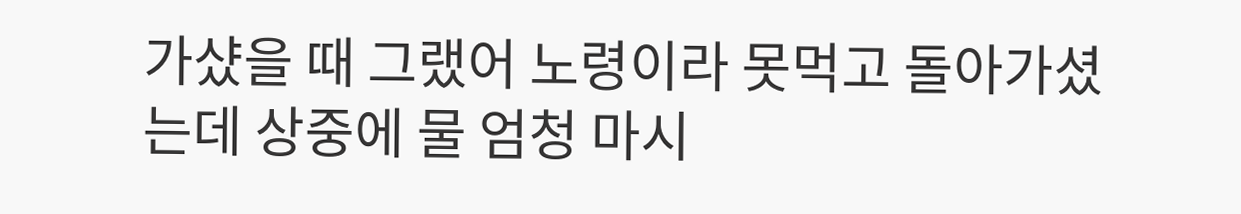가샸을 때 그랬어 노령이라 못먹고 돌아가셨는데 상중에 물 엄청 마시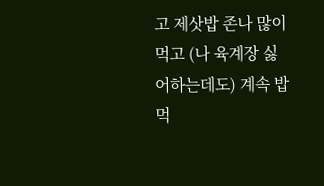고 제삿밥 존나 많이 먹고 (나 육계장 싫어하는데도) 계속 밥 먹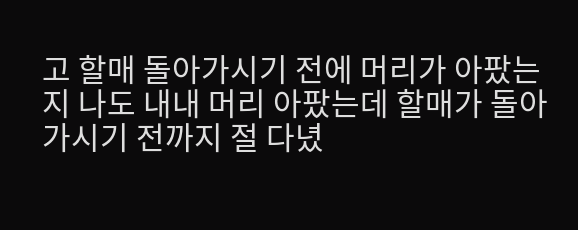고 할매 돌아가시기 전에 머리가 아팠는지 나도 내내 머리 아팠는데 할매가 돌아가시기 전까지 절 다녔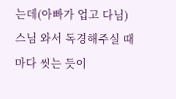는데(아빠가 업고 다님) 스님 와서 독경해주실 때마다 씻는 듯이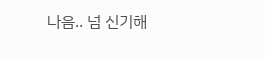나음.. 넘 신기해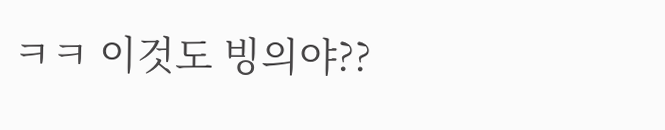ㅋㅋ 이것도 빙의야??